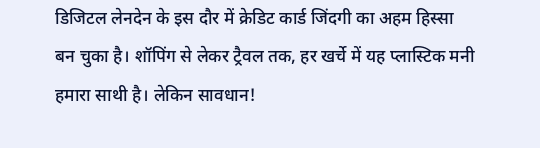डिजिटल लेनदेन के इस दौर में क्रेडिट कार्ड जिंदगी का अहम हिस्सा बन चुका है। शॉपिंग से लेकर ट्रैवल तक, हर खर्चे में यह प्लास्टिक मनी हमारा साथी है। लेकिन सावधान!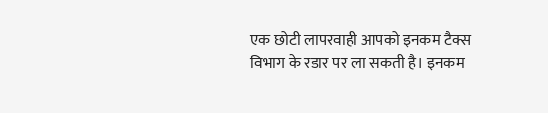एक छोटी लापरवाही आपको इनकम टैक्स विभाग के रडार पर ला सकती है। इनकम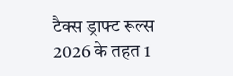टैक्स ड्राफ्ट रूल्स 2026 के तहत 1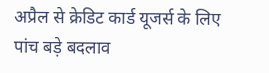अप्रैल से क्रेडिट कार्ड यूजर्स के लिए पांच बड़े बदलाव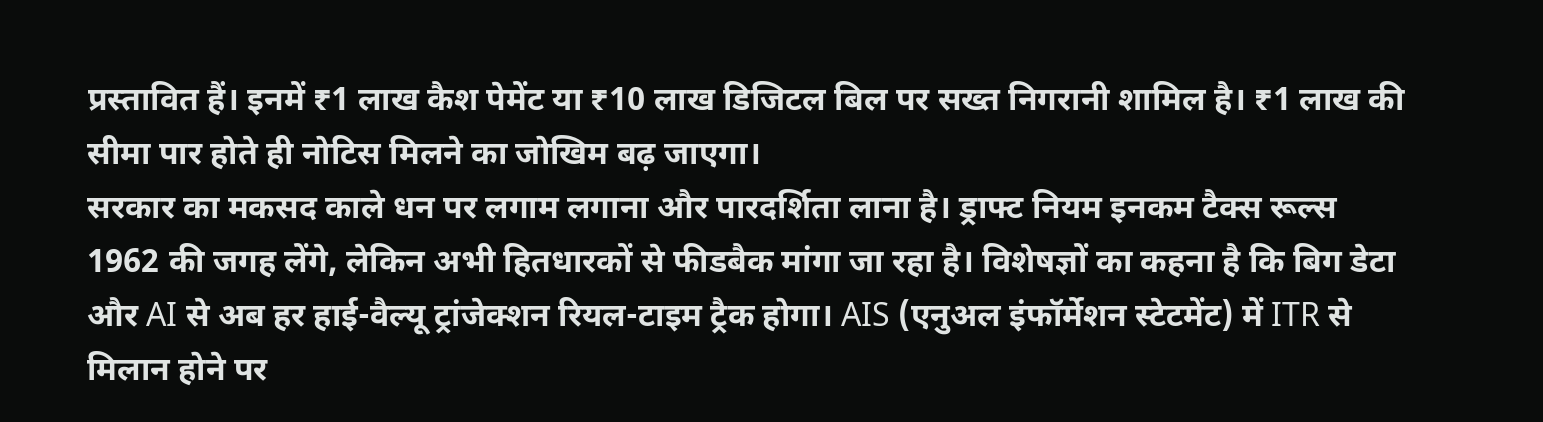प्रस्तावित हैं। इनमें ₹1 लाख कैश पेमेंट या ₹10 लाख डिजिटल बिल पर सख्त निगरानी शामिल है। ₹1 लाख की सीमा पार होते ही नोटिस मिलने का जोखिम बढ़ जाएगा।
सरकार का मकसद काले धन पर लगाम लगाना और पारदर्शिता लाना है। ड्राफ्ट नियम इनकम टैक्स रूल्स 1962 की जगह लेंगे, लेकिन अभी हितधारकों से फीडबैक मांगा जा रहा है। विशेषज्ञों का कहना है कि बिग डेटा और AI से अब हर हाई-वैल्यू ट्रांजेक्शन रियल-टाइम ट्रैक होगा। AIS (एनुअल इंफॉर्मेशन स्टेटमेंट) में ITR से मिलान होने पर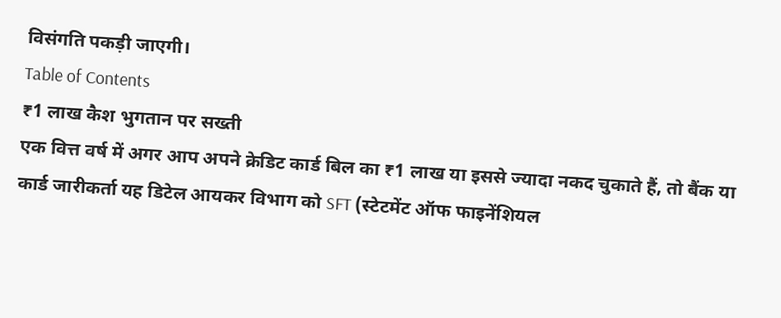विसंगति पकड़ी जाएगी।
Table of Contents
₹1 लाख कैश भुगतान पर सख्ती
एक वित्त वर्ष में अगर आप अपने क्रेडिट कार्ड बिल का ₹1 लाख या इससे ज्यादा नकद चुकाते हैं, तो बैंक या कार्ड जारीकर्ता यह डिटेल आयकर विभाग को SFT (स्टेटमेंट ऑफ फाइनेंशियल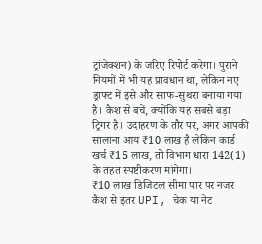ट्रांजेक्शन) के जरिए रिपोर्ट करेगा। पुराने नियमों में भी यह प्रावधान था, लेकिन नए ड्राफ्ट में इसे और साफ-सुथरा बनाया गया है। कैश से बचें, क्योंकि यह सबसे बड़ा ट्रिगर है। उदाहरण के तौर पर, अगर आपकी सालाना आय ₹10 लाख है लेकिन कार्ड खर्च ₹15 लाख, तो विभाग धारा 142(1) के तहत स्पष्टीकरण मांगेगा।
₹10 लाख डिजिटल सीमा पार पर नजर
कैश से इतर UPI, चेक या नेट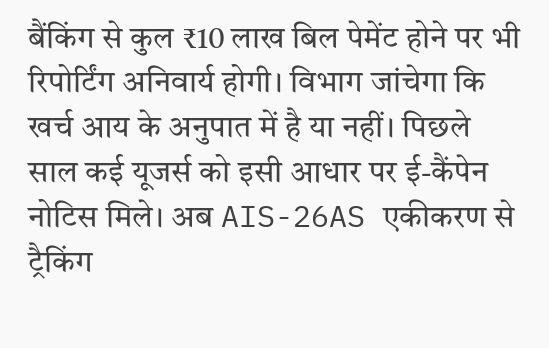बैंकिंग से कुल ₹10 लाख बिल पेमेंट होने पर भी रिपोर्टिंग अनिवार्य होगी। विभाग जांचेगा कि खर्च आय के अनुपात में है या नहीं। पिछले साल कई यूजर्स को इसी आधार पर ई-कैंपेन नोटिस मिले। अब AIS-26AS एकीकरण से ट्रैकिंग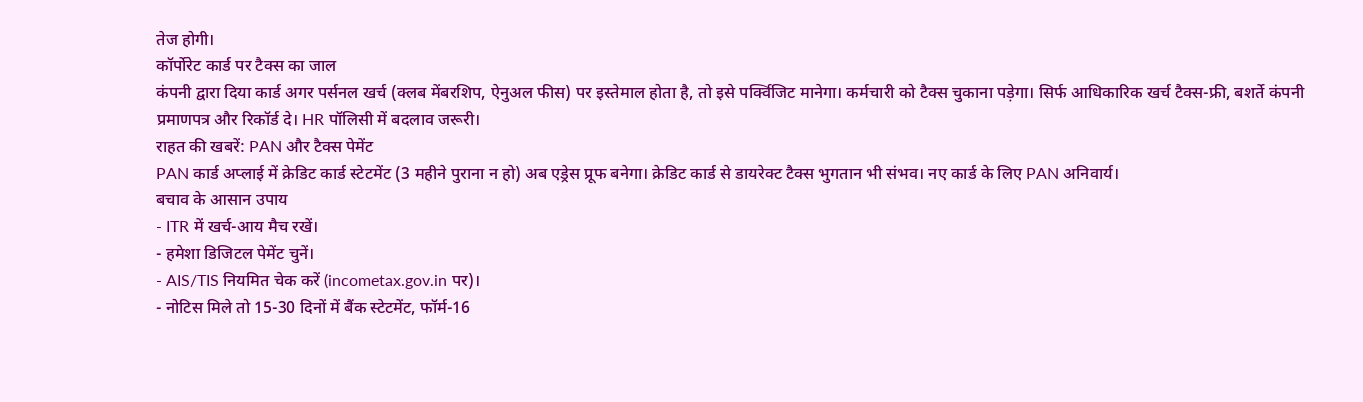तेज होगी।
कॉर्पोरेट कार्ड पर टैक्स का जाल
कंपनी द्वारा दिया कार्ड अगर पर्सनल खर्च (क्लब मेंबरशिप, ऐनुअल फीस) पर इस्तेमाल होता है, तो इसे पर्क्विजिट मानेगा। कर्मचारी को टैक्स चुकाना पड़ेगा। सिर्फ आधिकारिक खर्च टैक्स-फ्री, बशर्ते कंपनी प्रमाणपत्र और रिकॉर्ड दे। HR पॉलिसी में बदलाव जरूरी।
राहत की खबरें: PAN और टैक्स पेमेंट
PAN कार्ड अप्लाई में क्रेडिट कार्ड स्टेटमेंट (3 महीने पुराना न हो) अब एड्रेस प्रूफ बनेगा। क्रेडिट कार्ड से डायरेक्ट टैक्स भुगतान भी संभव। नए कार्ड के लिए PAN अनिवार्य।
बचाव के आसान उपाय
- ITR में खर्च-आय मैच रखें।
- हमेशा डिजिटल पेमेंट चुनें।
- AIS/TIS नियमित चेक करें (incometax.gov.in पर)।
- नोटिस मिले तो 15-30 दिनों में बैंक स्टेटमेंट, फॉर्म-16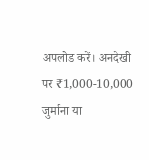अपलोड करें। अनदेखी पर ₹1,000-10,000 जुर्माना या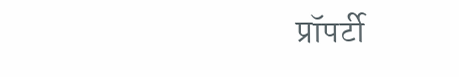प्रॉपर्टी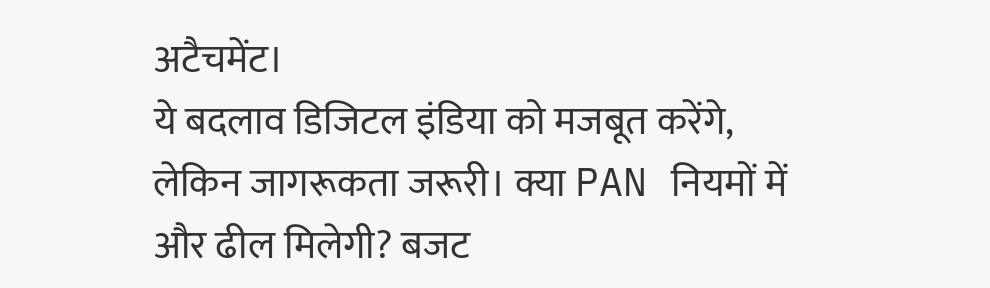अटैचमेंट।
ये बदलाव डिजिटल इंडिया को मजबूत करेंगे, लेकिन जागरूकता जरूरी। क्या PAN नियमों में और ढील मिलेगी? बजट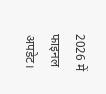2026 में फाइनल अपडेट।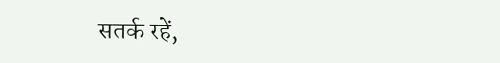सतर्क रहें,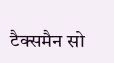टैक्समैन सो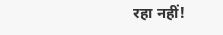रहा नहीं!